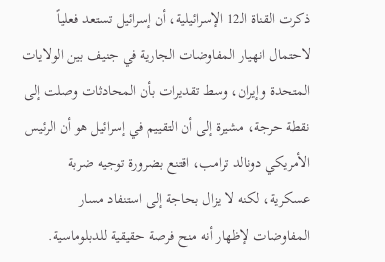ذكرت القناة الـ12 الإسرائيلية، أن إسرائيل تستعد فعلياً لاحتمال انهيار المفاوضات الجارية في جنيف بين الولايات المتحدة وإيران، وسط تقديرات بأن المحادثات وصلت إلى نقطة حرجة، مشيرة إلى أن التقييم في إسرائيل هو أن الرئيس الأمريكي دونالد ترامب، اقتنع بضرورة توجيه ضربة عسكرية، لكنه لا يزال بحاجة إلى استنفاد مسار المفاوضات لإظهار أنه منح فرصة حقيقية للدبلوماسية.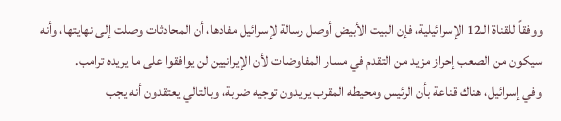ووفقاً للقناة الـ12 الإسرائيلية، فإن البيت الأبيض أوصل رسالة لإسرائيل مفادها، أن المحادثات وصلت إلى نهايتها، وأنه سيكون من الصعب إحراز مزيد من التقدم في مسار المفاوضات لأن الإيرانيين لن يوافقوا على ما يريده ترامب.
وفي إسرائيل، هناك قناعة بأن الرئيس ومحيطه المقرب يريدون توجيه ضربة، وبالتالي يعتقدون أنه يجب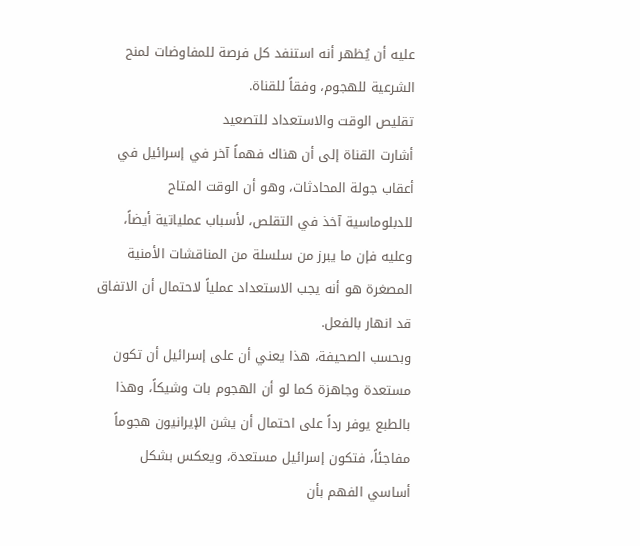عليه أن يُظهر أنه استنفد كل فرصة للمفاوضات لمنح الشرعية للهجوم، وفقاً للقناة.
تقليص الوقت والاستعداد للتصعيد
أشارت القناة إلى أن هناك فهماً آخر في إسرائيل في أعقاب جولة المحادثات، وهو أن الوقت المتاح للدبلوماسية آخذ في التقلص، لأسباب عملياتية أيضاً، وعليه فإن ما يبرز من سلسلة من المناقشات الأمنية المصغرة هو أنه يجب الاستعداد عملياً لاحتمال أن الاتفاق قد انهار بالفعل.
وبحسب الصحيفة، هذا يعني أن على إسرائيل أن تكون مستعدة وجاهزة كما لو أن الهجوم بات وشيكاً، وهذا بالطبع يوفر رداً على احتمال أن يشن الإيرانيون هجوماً مفاجئاً، فتكون إسرائيل مستعدة، ويعكس بشكل أساسي الفهم بأن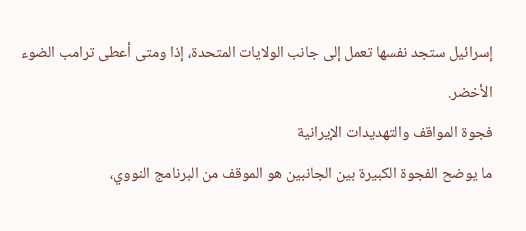إسرائيل ستجد نفسها تعمل إلى جانب الولايات المتحدة، إذا ومتى أعطى ترامب الضوء الأخضر.
فجوة المواقف والتهديدات الإيرانية
ما يوضح الفجوة الكبيرة بين الجانبين هو الموقف من البرنامج النووي،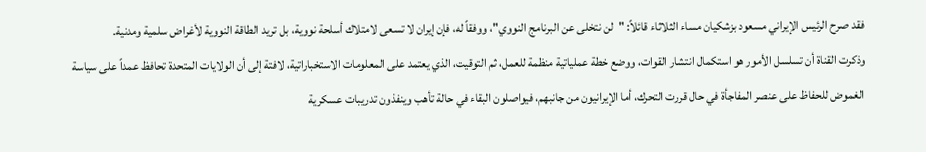فقد صرح الرئيس الإيراني مسعود بزشكيان مساء الثلاثاء قائلاً: "لن نتخلى عن البرنامج النووي"، ووفقاً له، فإن إيران لا تسعى لامتلاك أسلحة نووية، بل تريد الطاقة النووية لأغراض سلمية ومدنية.
وذكرت القناة أن تسلسل الأمور هو استكمال انتشار القوات، ووضع خطة عملياتية منظمة للعمل، ثم التوقيت، الذي يعتمد على المعلومات الاستخباراتية، لافتة إلى أن الولايات المتحدة تحافظ عمداً على سياسة الغموض للحفاظ على عنصر المفاجأة في حال قررت التحرك، أما الإيرانيون من جانبهم، فيواصلون البقاء في حالة تأهب وينفذون تدريبات عسكرية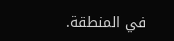في المنطقة.